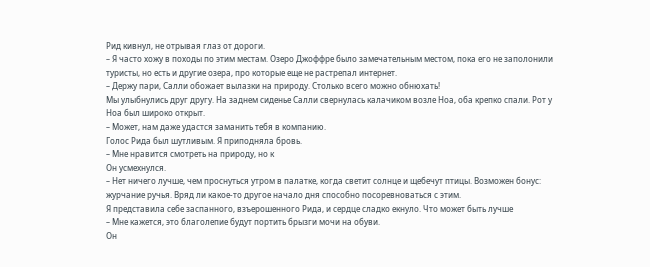Рид кивнул, не отрывая глаз от дороги.
– Я часто хожу в походы по этим местам. Озеро Джоффре было замечательным местом, пока его не заполонили туристы, но есть и другие озера, про которые еще не растрепал интернет.
– Держу пари, Салли обожает вылазки на природу. Столько всего можно обнюхать!
Мы улыбнулись друг другу. На заднем сиденье Салли свернулась калачиком возле Ноа, оба крепко спали. Рот у Ноа был широко открыт.
– Может, нам даже удастся заманить тебя в компанию.
Голос Рида был шутливым. Я приподняла бровь.
– Мне нравится смотреть на природу, но к
Он усмехнулся.
– Нет ничего лучше, чем проснуться утром в палатке, когда светит солнце и щебечут птицы. Возможен бонус: журчание ручья. Вряд ли какое-то другое начало дня способно посоревноваться с этим.
Я представила себе заспанного, взъерошенного Рида, и сердце сладко екнуло. Что может быть лучше
– Мне кажется, это благолепие будут портить брызги мочи на обуви.
Он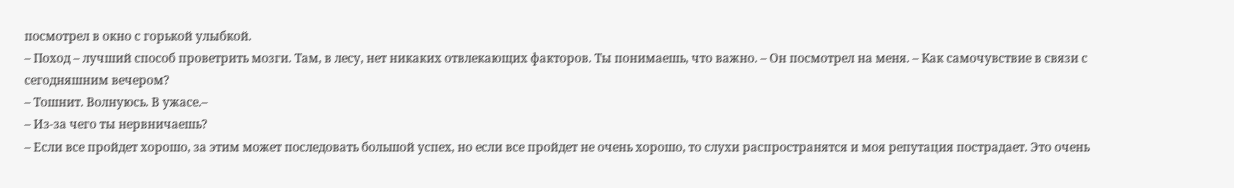посмотрел в окно с горькой улыбкой.
– Поход – лучший способ проветрить мозги. Там, в лесу, нет никаких отвлекающих факторов. Ты понимаешь, что важно. – Он посмотрел на меня. – Как самочувствие в связи с сегодняшним вечером?
– Тошнит. Волнуюсь. В ужасе.–
– Из-за чего ты нервничаешь?
– Если все пройдет хорошо, за этим может последовать большой успех, но если все пройдет не очень хорошо, то слухи распространятся и моя репутация пострадает. Это очень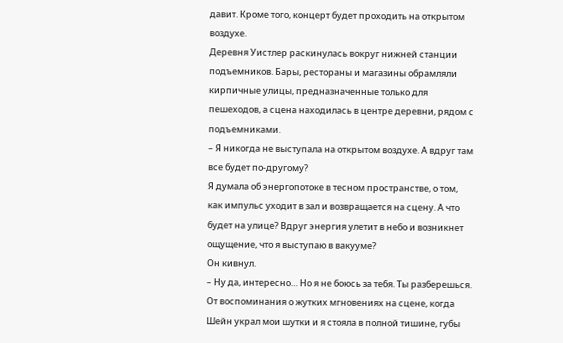давит. Кроме того, концерт будет проходить на открытом воздухе.
Деревня Уистлер раскинулась вокруг нижней станции подъемников. Бары, рестораны и магазины обрамляли кирпичные улицы, предназначенные только для пешеходов, а сцена находилась в центре деревни, рядом с подъемниками.
– Я никогда не выступала на открытом воздухе. А вдруг там все будет по-другому?
Я думала об энергопотоке в тесном пространстве, о том, как импульс уходит в зал и возвращается на сцену. А что будет на улице? Вдруг энергия улетит в небо и возникнет ощущение, что я выступаю в вакууме?
Он кивнул.
– Ну да, интересно… Но я не боюсь за тебя. Ты разберешься.
От воспоминания о жутких мгновениях на сцене, когда Шейн украл мои шутки и я стояла в полной тишине, губы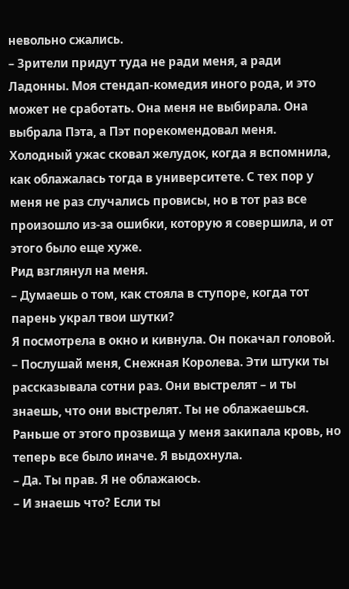невольно сжались.
– Зрители придут туда не ради меня, а ради Ладонны. Моя стендап-комедия иного рода, и это может не сработать. Она меня не выбирала. Она выбрала Пэта, а Пэт порекомендовал меня.
Холодный ужас сковал желудок, когда я вспомнила, как облажалась тогда в университете. С тех пор у меня не раз случались провисы, но в тот раз все произошло из-за ошибки, которую я совершила, и от этого было еще хуже.
Рид взглянул на меня.
– Думаешь о том, как стояла в ступоре, когда тот парень украл твои шутки?
Я посмотрела в окно и кивнула. Он покачал головой.
– Послушай меня, Снежная Королева. Эти штуки ты рассказывала сотни раз. Они выстрелят – и ты знаешь, что они выстрелят. Ты не облажаешься.
Раньше от этого прозвища у меня закипала кровь, но теперь все было иначе. Я выдохнула.
– Да. Ты прав. Я не облажаюсь.
– И знаешь что? Если ты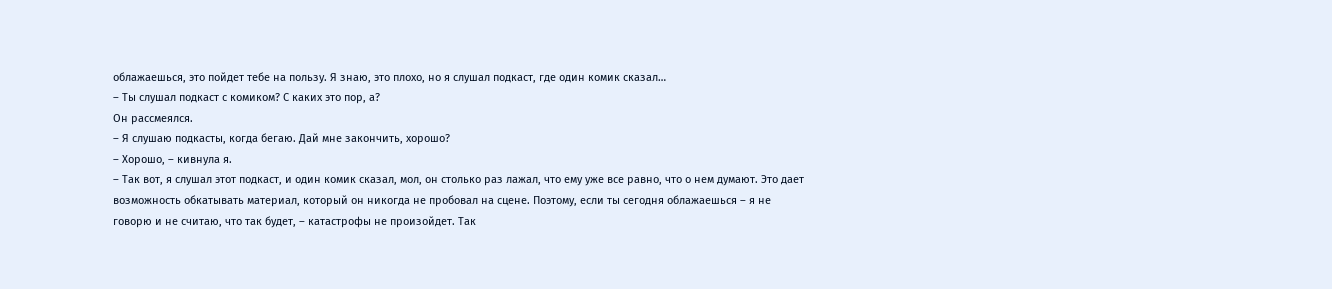облажаешься, это пойдет тебе на пользу. Я знаю, это плохо, но я слушал подкаст, где один комик сказал…
– Ты слушал подкаст с комиком? С каких это пор, а?
Он рассмеялся.
– Я слушаю подкасты, когда бегаю. Дай мне закончить, хорошо?
– Хорошо, – кивнула я.
– Так вот, я слушал этот подкаст, и один комик сказал, мол, он столько раз лажал, что ему уже все равно, что о нем думают. Это дает возможность обкатывать материал, который он никогда не пробовал на сцене. Поэтому, если ты сегодня облажаешься – я не говорю и не считаю, что так будет, – катастрофы не произойдет. Так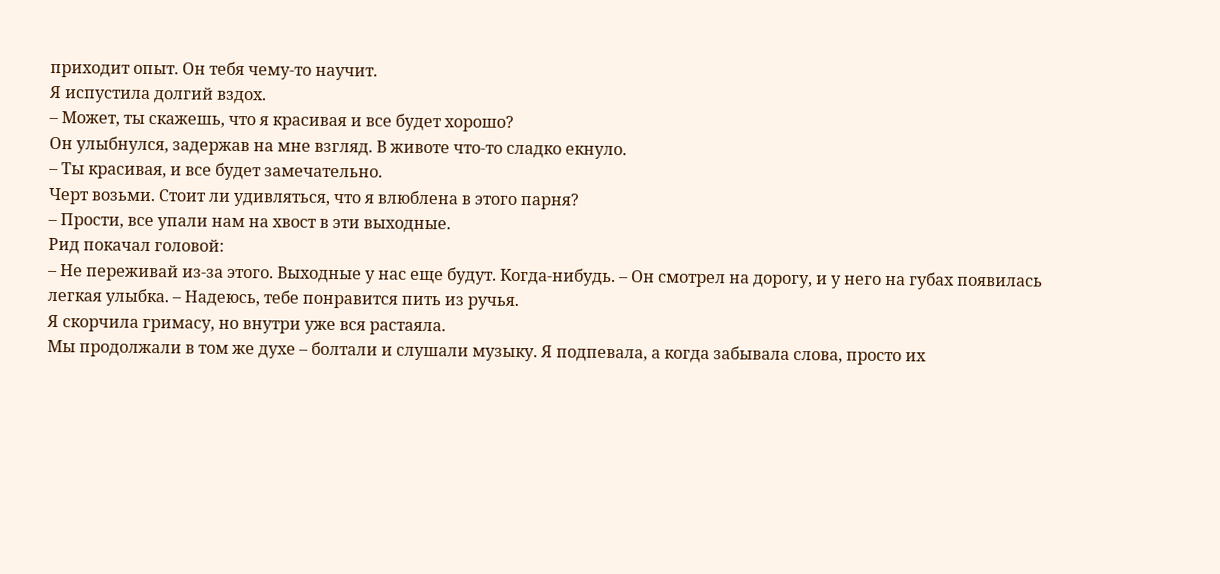приходит опыт. Он тебя чему-то научит.
Я испустила долгий вздох.
– Может, ты скажешь, что я красивая и все будет хорошо?
Он улыбнулся, задержав на мне взгляд. В животе что-то сладко екнуло.
– Ты красивая, и все будет замечательно.
Черт возьми. Стоит ли удивляться, что я влюблена в этого парня?
– Прости, все упали нам на хвост в эти выходные.
Рид покачал головой:
– Не переживай из-за этого. Выходные у нас еще будут. Когда-нибудь. – Он смотрел на дорогу, и у него на губах появилась легкая улыбка. – Надеюсь, тебе понравится пить из ручья.
Я скорчила гримасу, но внутри уже вся растаяла.
Мы продолжали в том же духе – болтали и слушали музыку. Я подпевала, а когда забывала слова, просто их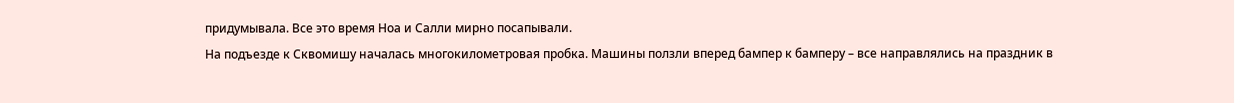придумывала. Все это время Ноа и Салли мирно посапывали.
На подъезде к Сквомишу началась многокилометровая пробка. Машины ползли вперед бампер к бамперу – все направлялись на праздник в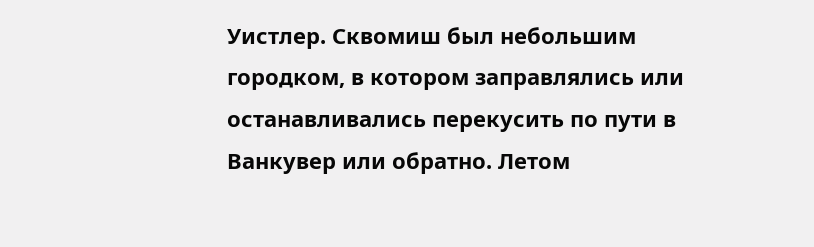Уистлер. Сквомиш был небольшим городком, в котором заправлялись или останавливались перекусить по пути в Ванкувер или обратно. Летом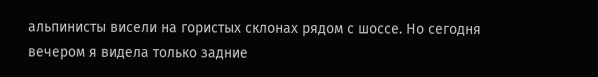альпинисты висели на гористых склонах рядом с шоссе. Но сегодня вечером я видела только задние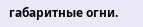габаритные огни.